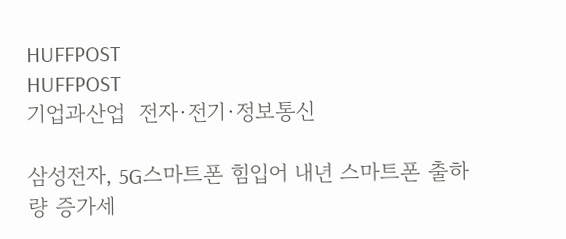HUFFPOST
HUFFPOST
기업과산업  전자·전기·정보통신

삼성전자, 5G스마트폰 힘입어 내년 스마트폰 출하량 증가세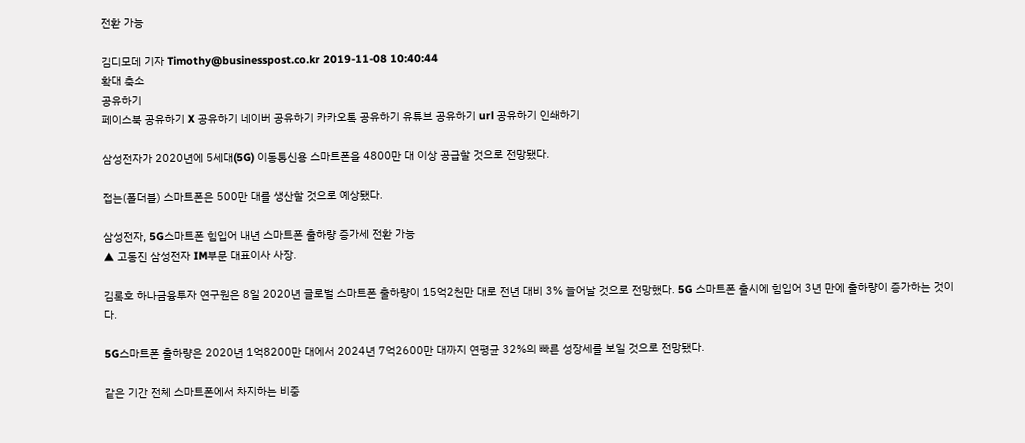전환 가능

김디모데 기자 Timothy@businesspost.co.kr 2019-11-08 10:40:44
확대 축소
공유하기
페이스북 공유하기 X 공유하기 네이버 공유하기 카카오톡 공유하기 유튜브 공유하기 url 공유하기 인쇄하기

삼성전자가 2020년에 5세대(5G) 이동통신용 스마트폰을 4800만 대 이상 공급할 것으로 전망됐다.

접는(폴더블) 스마트폰은 500만 대를 생산할 것으로 예상됐다.

삼성전자, 5G스마트폰 힘입어 내년 스마트폰 출하량 증가세 전환 가능
▲ 고동진 삼성전자 IM부문 대표이사 사장.

김록호 하나금융투자 연구원은 8일 2020년 글로벌 스마트폰 출하량이 15억2천만 대로 전년 대비 3% 늘어날 것으로 전망했다. 5G 스마트폰 출시에 힘입어 3년 만에 출하량이 증가하는 것이다.

5G스마트폰 출하량은 2020년 1억8200만 대에서 2024년 7억2600만 대까지 연평균 32%의 빠른 성장세를 보일 것으로 전망됐다.

같은 기간 전체 스마트폰에서 차지하는 비중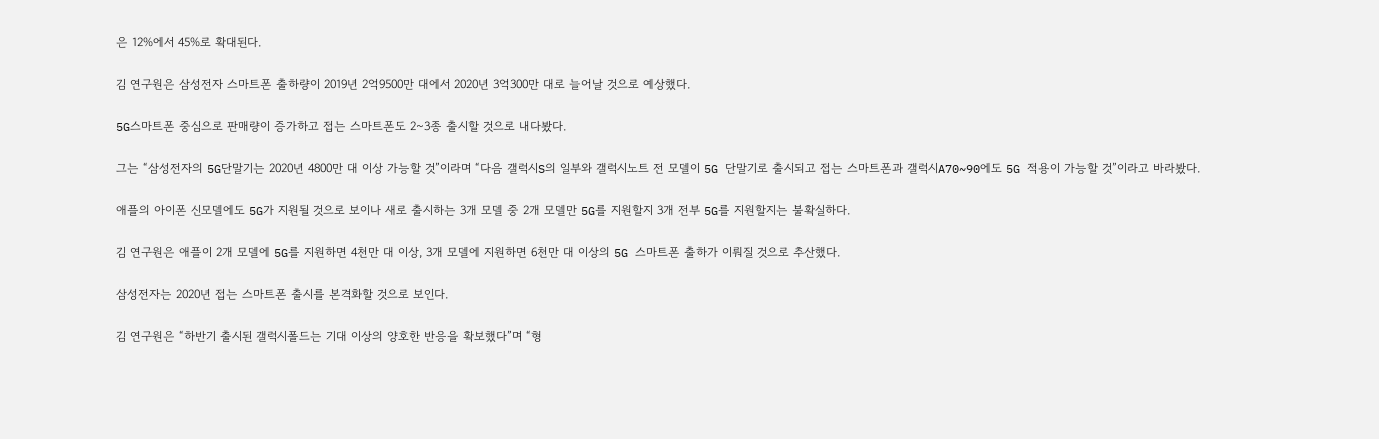은 12%에서 45%로 확대된다.

김 연구원은 삼성전자 스마트폰 출하량이 2019년 2억9500만 대에서 2020년 3억300만 대로 늘어날 것으로 예상했다.

5G스마트폰 중심으로 판매량이 증가하고 접는 스마트폰도 2~3종 출시할 것으로 내다봤다.

그는 “삼성전자의 5G단말기는 2020년 4800만 대 이상 가능할 것”이라며 “다음 갤럭시S의 일부와 갤럭시노트 전 모델이 5G 단말기로 출시되고 접는 스마트폰과 갤럭시A70~90에도 5G 적용이 가능할 것”이라고 바라봤다.

애플의 아이폰 신모델에도 5G가 지원될 것으로 보이나 새로 출시하는 3개 모델 중 2개 모델만 5G를 지원할지 3개 전부 5G를 지원할지는 불확실하다.

김 연구원은 애플이 2개 모델에 5G를 지원하면 4천만 대 이상, 3개 모델에 지원하면 6천만 대 이상의 5G 스마트폰 출하가 이뤄질 것으로 추산했다.

삼성전자는 2020년 접는 스마트폰 출시를 본격화할 것으로 보인다.

김 연구원은 “하반기 출시된 갤럭시폴드는 기대 이상의 양호한 반응을 확보했다”며 “형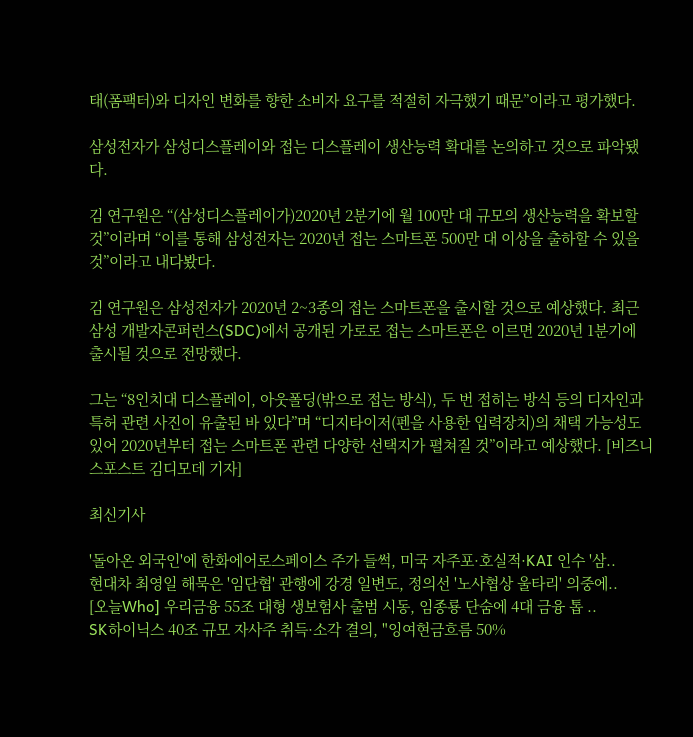태(폼팩터)와 디자인 변화를 향한 소비자 요구를 적절히 자극했기 때문”이라고 평가했다.

삼성전자가 삼성디스플레이와 접는 디스플레이 생산능력 확대를 논의하고 것으로 파악됐다.

김 연구원은 “(삼성디스플레이가)2020년 2분기에 월 100만 대 규모의 생산능력을 확보할 것”이라며 “이를 통해 삼성전자는 2020년 접는 스마트폰 500만 대 이상을 출하할 수 있을 것”이라고 내다봤다.

김 연구원은 삼성전자가 2020년 2~3종의 접는 스마트폰을 출시할 것으로 예상했다. 최근 삼성 개발자콘퍼런스(SDC)에서 공개된 가로로 접는 스마트폰은 이르면 2020년 1분기에 출시될 것으로 전망했다.

그는 “8인치대 디스플레이, 아웃폴딩(밖으로 접는 방식), 두 번 접히는 방식 등의 디자인과 특허 관련 사진이 유출된 바 있다”며 “디지타이저(펜을 사용한 입력장치)의 채택 가능성도 있어 2020년부터 접는 스마트폰 관련 다양한 선택지가 펼쳐질 것”이라고 예상했다. [비즈니스포스트 김디모데 기자]

최신기사

'돌아온 외국인'에 한화에어로스페이스 주가 들썩, 미국 자주포·호실적·KAI 인수 '삼..
현대차 최영일 해묵은 '임단협' 관행에 강경 일변도, 정의선 '노사협상 울타리' 의중에..
[오늘Who] 우리금융 55조 대형 생보험사 출범 시동, 임종룡 단숨에 4대 금융 톱 ..
SK하이닉스 40조 규모 자사주 취득·소각 결의, "잉여현금흐름 50%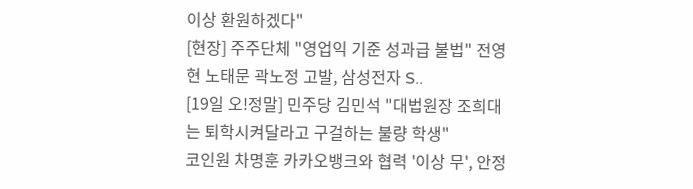이상 환원하겠다"
[현장] 주주단체 "영업익 기준 성과급 불법" 전영현 노태문 곽노정 고발, 삼성전자 S..
[19일 오!정말] 민주당 김민석 "대법원장 조희대는 퇴학시켜달라고 구걸하는 불량 학생"
코인원 차명훈 카카오뱅크와 협력 '이상 무', 안정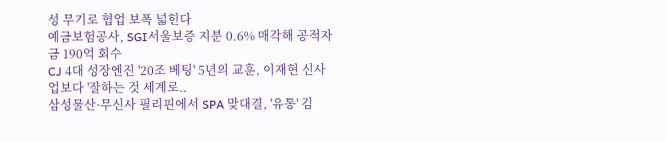성 무기로 협업 보폭 넓힌다
예금보험공사, SGI서울보증 지분 0.6% 매각해 공적자금 190억 회수
CJ 4대 성장엔진 '20조 베팅' 5년의 교훈, 이재현 신사업보다 '잘하는 것 세계로..
삼성물산·무신사 필리핀에서 SPA 맞대결, '유통' 김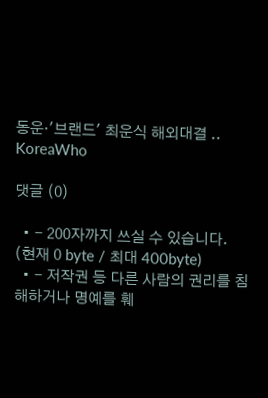동운·'브랜드' 최운식 해외대결 ..
KoreaWho

댓글 (0)

  • - 200자까지 쓰실 수 있습니다. (현재 0 byte / 최대 400byte)
  • - 저작권 등 다른 사람의 권리를 침해하거나 명예를 훼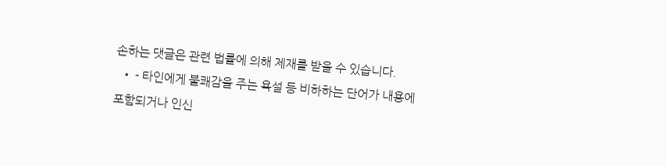손하는 댓글은 관련 법률에 의해 제재를 받을 수 있습니다.
  • - 타인에게 불쾌감을 주는 욕설 등 비하하는 단어가 내용에 포함되거나 인신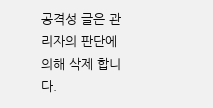공격성 글은 관리자의 판단에 의해 삭제 합니다.